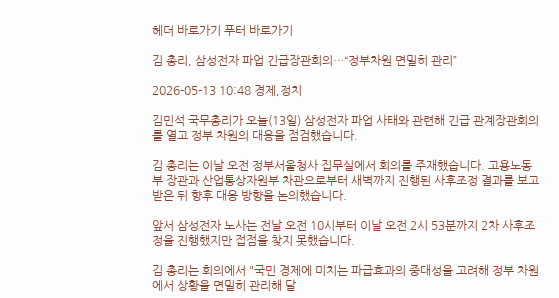헤더 바로가기 푸터 바로가기

김 총리, 삼성전자 파업 긴급장관회의…“정부차원 면밀히 관리”

2026-05-13 10:48 경제,정치

김민석 국무총리가 오늘(13일) 삼성전자 파업 사태와 관련해 긴급 관계장관회의를 열고 정부 차원의 대응을 점검했습니다.

김 총리는 이날 오전 정부서울청사 집무실에서 회의를 주재했습니다. 고용노동부 장관과 산업통상자원부 차관으로부터 새벽까지 진행된 사후조정 결과를 보고받은 뒤 향후 대응 방향을 논의했습니다.

앞서 삼성전자 노사는 전날 오전 10시부터 이날 오전 2시 53분까지 2차 사후조정을 진행했지만 접점을 찾지 못했습니다.

김 총리는 회의에서 "국민 경제에 미치는 파급효과의 중대성을 고려해 정부 차원에서 상황을 면밀히 관리해 달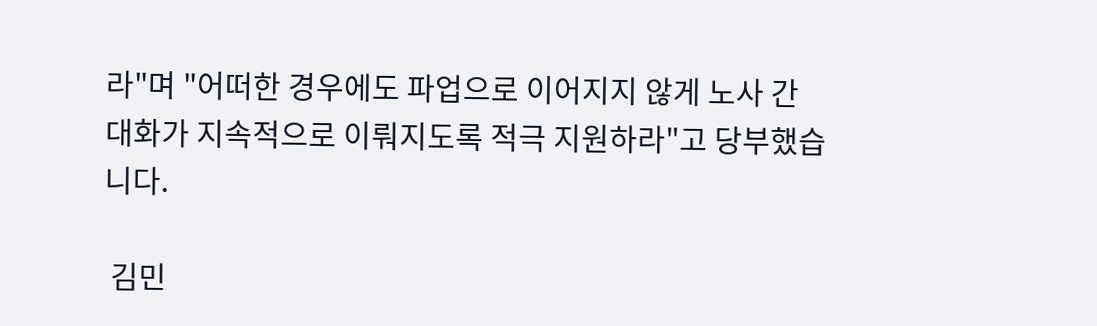라"며 "어떠한 경우에도 파업으로 이어지지 않게 노사 간 대화가 지속적으로 이뤄지도록 적극 지원하라"고 당부했습니다.

 김민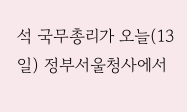석 국무총리가 오늘(13일) 정부서울청사에서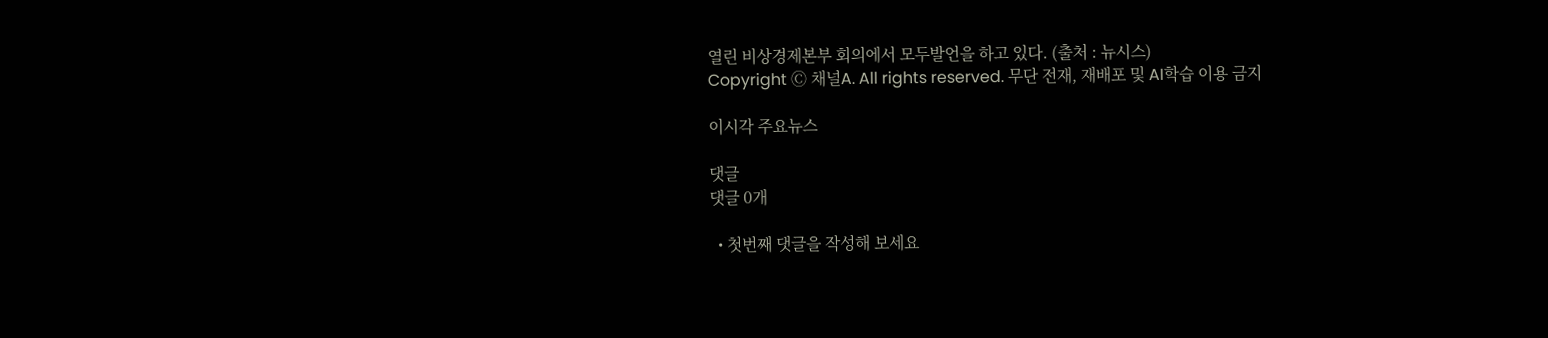열린 비상경제본부 회의에서 모두발언을 하고 있다. (출처 : 뉴시스)
Copyright Ⓒ 채널A. All rights reserved. 무단 전재, 재배포 및 AI학습 이용 금지

이시각 주요뉴스

댓글
댓글 0개

  • 첫번째 댓글을 작성해 보세요